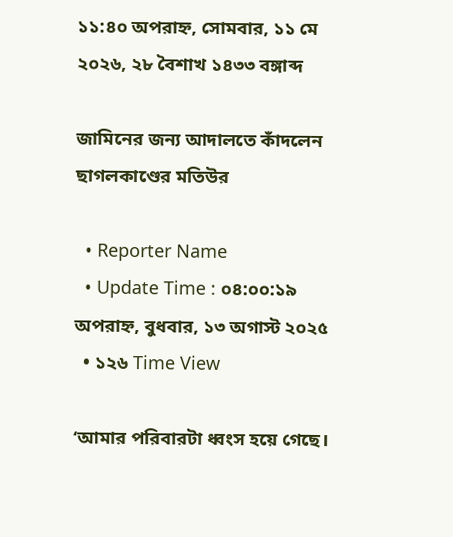১১:৪০ অপরাহ্ন, সোমবার, ১১ মে ২০২৬, ২৮ বৈশাখ ১৪৩৩ বঙ্গাব্দ

জামিনের জন্য আদালতে কাঁদলেন ছাগলকাণ্ডের মতিউর

  • Reporter Name
  • Update Time : ০৪:০০:১৯ অপরাহ্ন, বুধবার, ১৩ অগাস্ট ২০২৫
  • ১২৬ Time View

‘আমার পরিবারটা ধ্বংস হয়ে গেছে।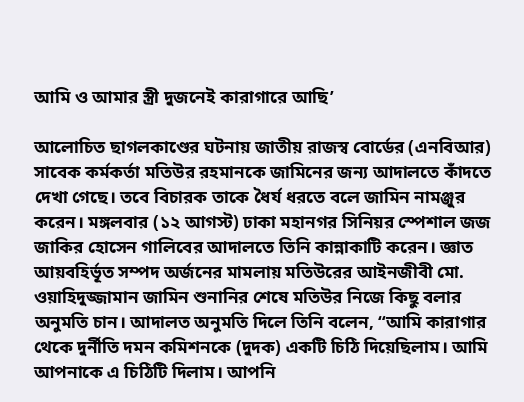আমি ও আমার স্ত্রী দুজনেই কারাগারে আছি’

আলোচিত ছাগলকাণ্ডের ঘটনায় জাতীয় রাজস্ব বোর্ডের (এনবিআর) সাবেক কর্মকর্তা মতিউর রহমানকে জামিনের জন্য আদালতে কাঁদতে দেখা গেছে। তবে বিচারক তাকে ধৈর্য ধরতে বলে জামিন নামঞ্জুর করেন। মঙ্গলবার (১২ আগস্ট) ঢাকা মহানগর সিনিয়র স্পেশাল জজ জাকির হোসেন গালিবের আদালতে তিনি কান্নাকাটি করেন। জ্ঞাত আয়বহির্ভূত সম্পদ অর্জনের মামলায় মতিউরের আইনজীবী মো. ওয়াহিদুজ্জামান জামিন শুনানির শেষে মতিউর নিজে কিছু বলার অনুমতি চান। আদালত অনুমতি দিলে তিনি বলেন, “আমি কারাগার থেকে দুর্নীতি দমন কমিশনকে (দুদক) একটি চিঠি দিয়েছিলাম। আমি আপনাকে এ চিঠিটি দিলাম। আপনি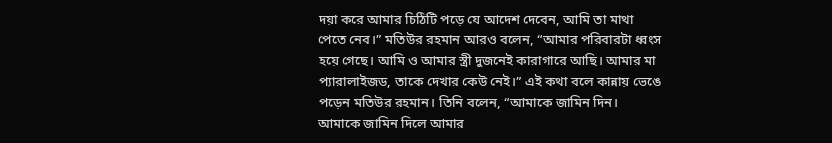দয়া করে আমার চিঠিটি পড়ে যে আদেশ দেবেন, আমি তা মাথা পেতে নেব।” মতিউর রহমান আরও বলেন, “আমার পরিবারটা ধ্বংস হয়ে গেছে। আমি ও আমার স্ত্রী দুজনেই কারাগারে আছি। আমার মা প্যারালাইজড, তাকে দেখার কেউ নেই।” এই কথা বলে কান্নায় ভেঙে পড়েন মতিউর রহমান। তিনি বলেন, “আমাকে জামিন দিন। আমাকে জামিন দিলে আমার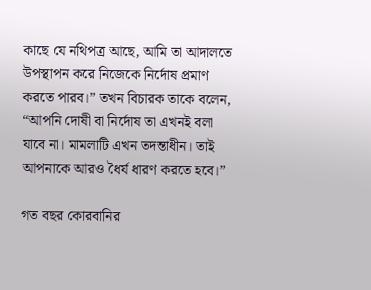কাছে যে নথিপত্র আছে, আমি তা আদালতে উপস্থাপন করে নিজেকে নির্দোষ প্রমাণ করতে পারব।” তখন বিচারক তাকে বলেন, “আপনি দোষী বা নির্দোষ তা এখনই বলা যাবে না। মামলাটি এখন তদন্তাধীন। তাই আপনাকে আরও ধৈর্য ধারণ করতে হবে।”

গত বছর কোরবানির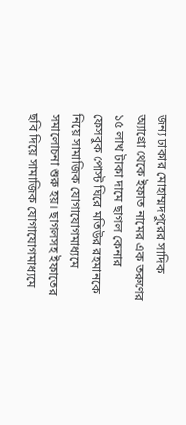জন্য ঢাকার মোহাম্মদপুরের সাদিক অ্যাগ্রো থেকে ইফাত নামের এক তরুণের ১৫ লাখ টাকা দামে ছাগল কেনার ফেসবুক পোস্ট ঘিরে মতিউর রহমানকে নিয়ে সামাজিক যোগাযোগমাধ্যমে সমালোচনা শুরু হয়। ছাগলসহ ইফাতের ছবি দিয়ে সামাজিক যোগাযোগমাধ্যমে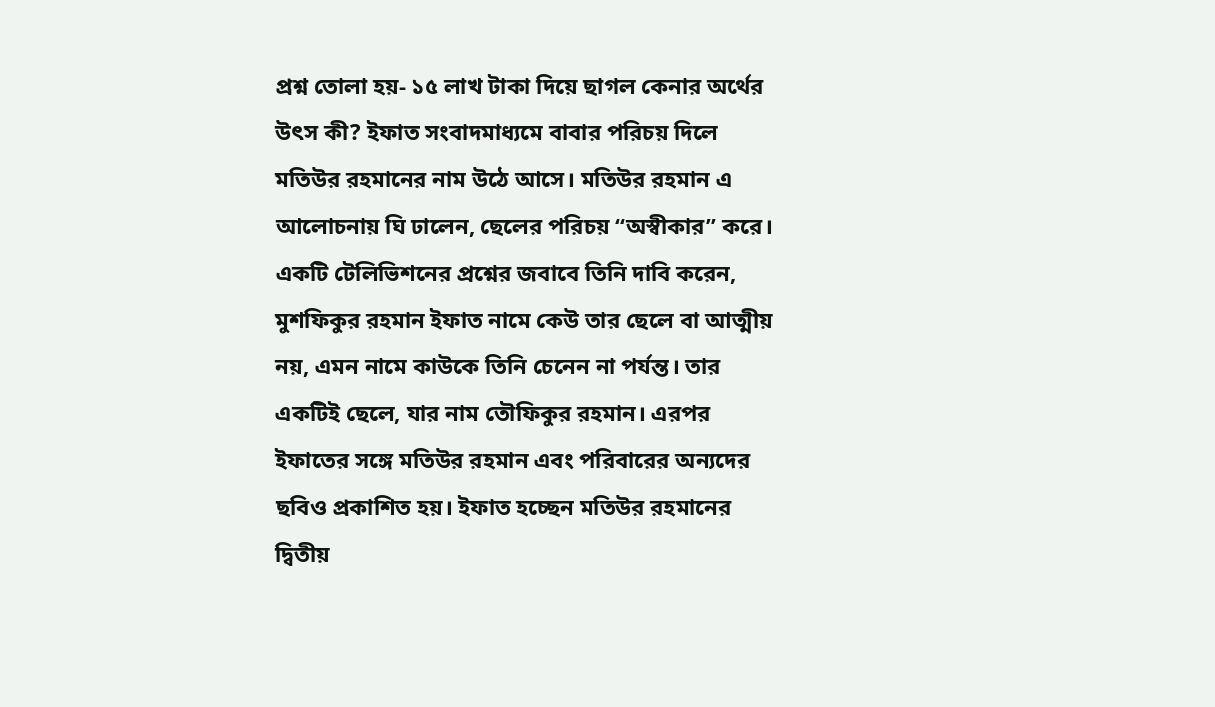প্রশ্ন তোলা হয়- ১৫ লাখ টাকা দিয়ে ছাগল কেনার অর্থের উৎস কী? ইফাত সংবাদমাধ্যমে বাবার পরিচয় দিলে মতিউর রহমানের নাম উঠে আসে। মতিউর রহমান এ আলোচনায় ঘি ঢালেন, ছেলের পরিচয় “অস্বীকার” করে। একটি টেলিভিশনের প্রশ্নের জবাবে তিনি দাবি করেন, মুশফিকুর রহমান ইফাত নামে কেউ তার ছেলে বা আত্মীয় নয়, এমন নামে কাউকে তিনি চেনেন না পর্যন্ত। তার একটিই ছেলে, যার নাম তৌফিকুর রহমান। এরপর ইফাতের সঙ্গে মতিউর রহমান এবং পরিবারের অন্যদের ছবিও প্রকাশিত হয়। ইফাত হচ্ছেন মতিউর রহমানের দ্বিতীয়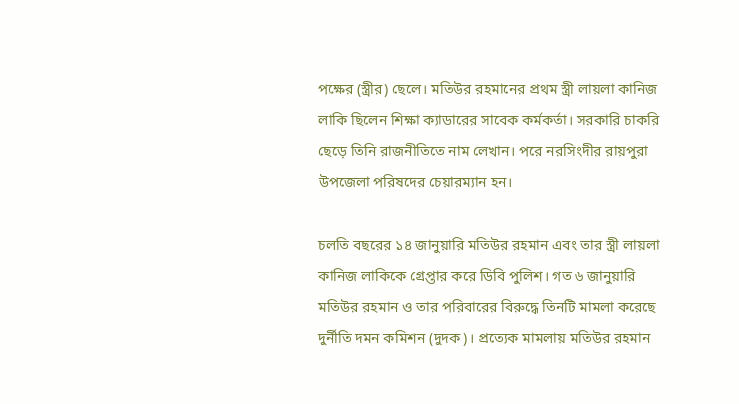পক্ষের (স্ত্রীর) ছেলে। মতিউর রহমানের প্রথম স্ত্রী লায়লা কানিজ লাকি ছিলেন শিক্ষা ক্যাডারের সাবেক কর্মকর্তা। সরকারি চাকরি ছেড়ে তিনি রাজনীতিতে নাম লেখান। পরে নরসিংদীর রায়পুরা উপজেলা পরিষদের চেয়ারম্যান হন।

চলতি বছরের ১৪ জানুয়ারি মতিউর রহমান এবং তার স্ত্রী লায়লা কানিজ লাকিকে গ্রেপ্তার করে ডিবি পুলিশ। গত ৬ জানুয়ারি মতিউর রহমান ও তার পরিবারের বিরুদ্ধে তিনটি মামলা করেছে দুর্নীতি দমন কমিশন (দুদক)। প্রত্যেক মামলায় মতিউর রহমান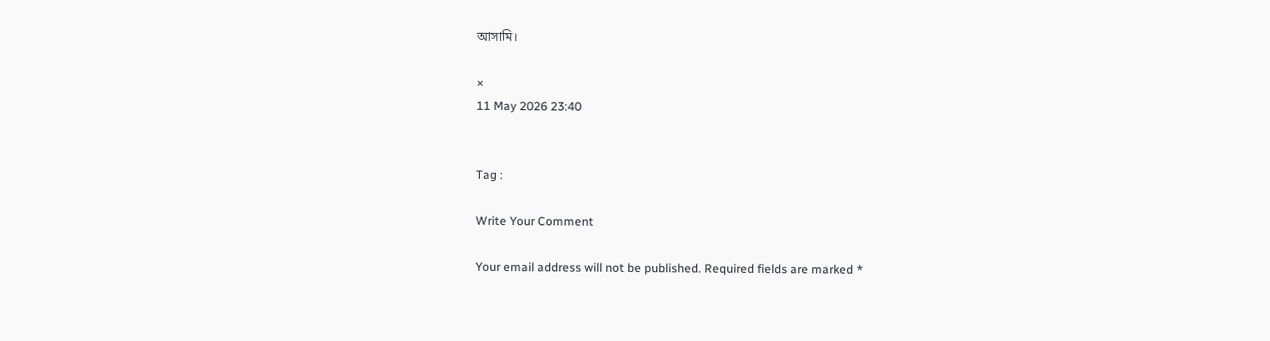আসামি।

×
11 May 2026 23:40


Tag :

Write Your Comment

Your email address will not be published. Required fields are marked *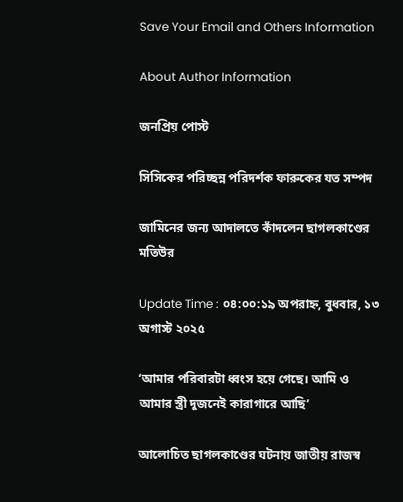Save Your Email and Others Information

About Author Information

জনপ্রিয় পোস্ট

সিসিকের পরিচ্ছন্ন পরিদর্শক ফারুকের যত সম্পদ

জামিনের জন্য আদালতে কাঁদলেন ছাগলকাণ্ডের মতিউর

Update Time : ০৪:০০:১৯ অপরাহ্ন, বুধবার, ১৩ অগাস্ট ২০২৫

‘আমার পরিবারটা ধ্বংস হয়ে গেছে। আমি ও আমার স্ত্রী দুজনেই কারাগারে আছি’

আলোচিত ছাগলকাণ্ডের ঘটনায় জাতীয় রাজস্ব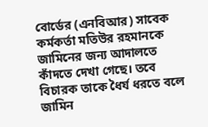বোর্ডের (এনবিআর) সাবেক কর্মকর্তা মতিউর রহমানকে জামিনের জন্য আদালতে কাঁদতে দেখা গেছে। তবে বিচারক তাকে ধৈর্য ধরতে বলে জামিন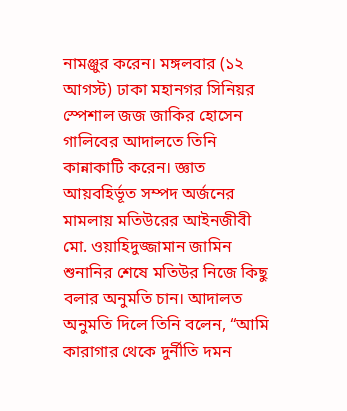নামঞ্জুর করেন। মঙ্গলবার (১২ আগস্ট) ঢাকা মহানগর সিনিয়র স্পেশাল জজ জাকির হোসেন গালিবের আদালতে তিনি কান্নাকাটি করেন। জ্ঞাত আয়বহির্ভূত সম্পদ অর্জনের মামলায় মতিউরের আইনজীবী মো. ওয়াহিদুজ্জামান জামিন শুনানির শেষে মতিউর নিজে কিছু বলার অনুমতি চান। আদালত অনুমতি দিলে তিনি বলেন, “আমি কারাগার থেকে দুর্নীতি দমন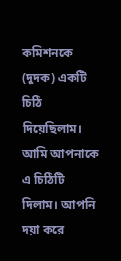কমিশনকে (দুদক) একটি চিঠি দিয়েছিলাম। আমি আপনাকে এ চিঠিটি দিলাম। আপনি দয়া করে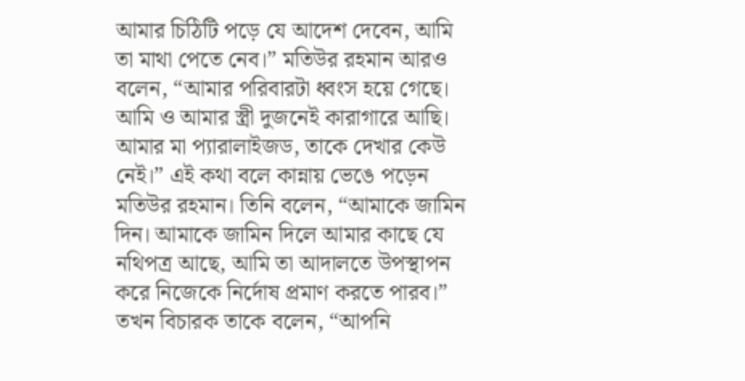আমার চিঠিটি পড়ে যে আদেশ দেবেন, আমি তা মাথা পেতে নেব।” মতিউর রহমান আরও বলেন, “আমার পরিবারটা ধ্বংস হয়ে গেছে। আমি ও আমার স্ত্রী দুজনেই কারাগারে আছি। আমার মা প্যারালাইজড, তাকে দেখার কেউ নেই।” এই কথা বলে কান্নায় ভেঙে পড়েন মতিউর রহমান। তিনি বলেন, “আমাকে জামিন দিন। আমাকে জামিন দিলে আমার কাছে যে নথিপত্র আছে, আমি তা আদালতে উপস্থাপন করে নিজেকে নির্দোষ প্রমাণ করতে পারব।” তখন বিচারক তাকে বলেন, “আপনি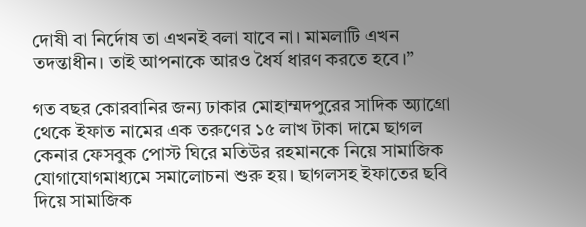দোষী বা নির্দোষ তা এখনই বলা যাবে না। মামলাটি এখন তদন্তাধীন। তাই আপনাকে আরও ধৈর্য ধারণ করতে হবে।”

গত বছর কোরবানির জন্য ঢাকার মোহাম্মদপুরের সাদিক অ্যাগ্রো থেকে ইফাত নামের এক তরুণের ১৫ লাখ টাকা দামে ছাগল কেনার ফেসবুক পোস্ট ঘিরে মতিউর রহমানকে নিয়ে সামাজিক যোগাযোগমাধ্যমে সমালোচনা শুরু হয়। ছাগলসহ ইফাতের ছবি দিয়ে সামাজিক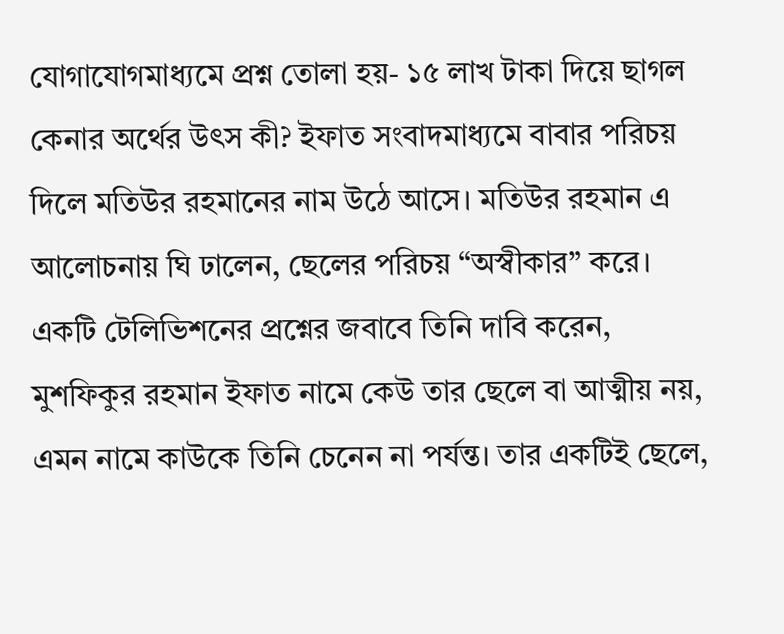যোগাযোগমাধ্যমে প্রশ্ন তোলা হয়- ১৫ লাখ টাকা দিয়ে ছাগল কেনার অর্থের উৎস কী? ইফাত সংবাদমাধ্যমে বাবার পরিচয় দিলে মতিউর রহমানের নাম উঠে আসে। মতিউর রহমান এ আলোচনায় ঘি ঢালেন, ছেলের পরিচয় “অস্বীকার” করে। একটি টেলিভিশনের প্রশ্নের জবাবে তিনি দাবি করেন, মুশফিকুর রহমান ইফাত নামে কেউ তার ছেলে বা আত্মীয় নয়, এমন নামে কাউকে তিনি চেনেন না পর্যন্ত। তার একটিই ছেলে,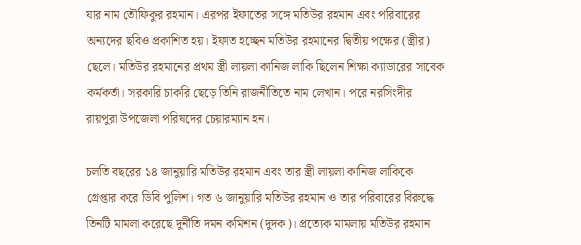যার নাম তৌফিকুর রহমান। এরপর ইফাতের সঙ্গে মতিউর রহমান এবং পরিবারের অন্যদের ছবিও প্রকাশিত হয়। ইফাত হচ্ছেন মতিউর রহমানের দ্বিতীয় পক্ষের (স্ত্রীর) ছেলে। মতিউর রহমানের প্রথম স্ত্রী লায়লা কানিজ লাকি ছিলেন শিক্ষা ক্যাডারের সাবেক কর্মকর্তা। সরকারি চাকরি ছেড়ে তিনি রাজনীতিতে নাম লেখান। পরে নরসিংদীর রায়পুরা উপজেলা পরিষদের চেয়ারম্যান হন।

চলতি বছরের ১৪ জানুয়ারি মতিউর রহমান এবং তার স্ত্রী লায়লা কানিজ লাকিকে গ্রেপ্তার করে ডিবি পুলিশ। গত ৬ জানুয়ারি মতিউর রহমান ও তার পরিবারের বিরুদ্ধে তিনটি মামলা করেছে দুর্নীতি দমন কমিশন (দুদক)। প্রত্যেক মামলায় মতিউর রহমান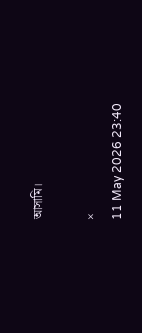আসামি।

×
11 May 2026 23:40